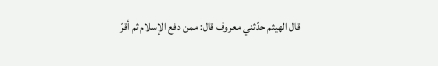قال الهيثم حدّثني معروف قال: ممن دفع الإسلام ثم أقرّ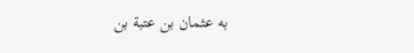به عثمان بن عتبة بن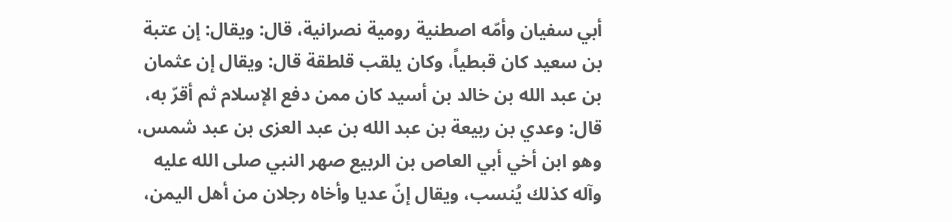أبي سفيان وأمّه اصطنية رومية نصرانية، قال: ويقال: إن عتبة بن سعيد كان قبطياً، وكان يلقب قلطقة قال: ويقال إن عثمان بن عبد الله بن خالد بن أسيد كان ممن دفع الإسلام ثم أقرّ به، قال: وعدي بن ربيعة بن عبد الله بن عبد العزى بن عبد شمس، وهو ابن أخي أبي العاص بن الربيع صهر النبي صلى الله عليه وآله كذلك يُنسب، ويقال إنّ عديا وأخاه رجلان من أهل اليمن،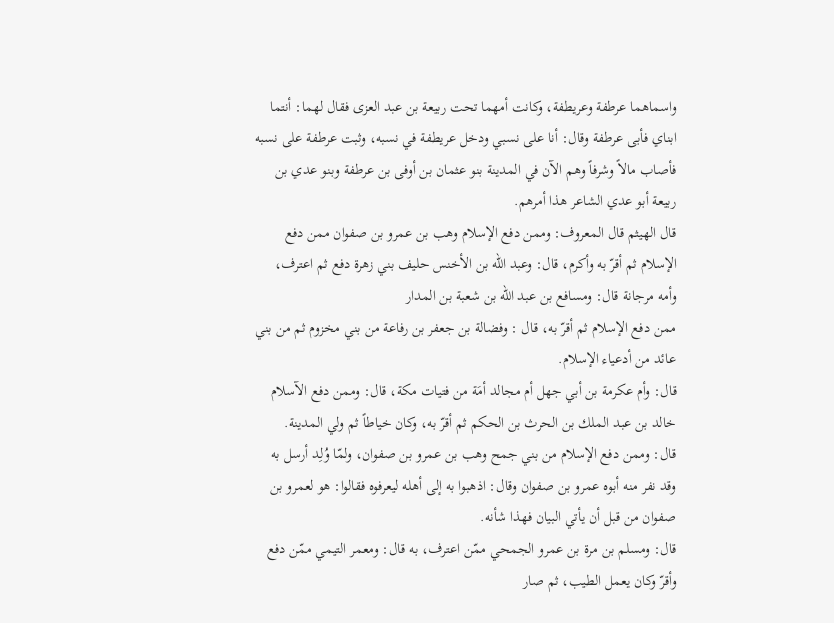واسماهما عرطفة وعريطفة، وكانت أمهما تحت ربيعة بن عبد العزى فقال لهما: أنتما ابناي فأبى عرطفة وقال: أنا على نسبي ودخل عريطفة في نسبه، وثبت عرطفة على نسبه فأصاب مالاً وشرفاً وهم الآن في المدينة بنو عثمان بن أوفى بن عرطفة وبنو عدي بن ربيعة أبو عدي الشاعر هذا أمرهم.
قال الهيثم قال المعروف: وممن دفع الإسلام وهب بن عمرو بن صفوان ممن دفع الإسلام ثم أقرّ به وأكرم، قال: وعبد الله بن الأخنس حليف بني زهرة دفع ثم اعترف، وأمه مرجانة قال: ومسافع بن عبد الله بن شعبة بن المدار
ممن دفع الإسلام ثم أقرّ به، قال : وفضالة بن جعفر بن رفاعة من بني مخزوم ثم من بني عائد من أدعياء الإسلام.
قال: وأم عكرمة بن أبي جهل أم مجالد أمَة من فتيات مكة، قال: وممن دفع الآسلام خالد بن عبد الملك بن الحرث بن الحكم ثم أقرّ به، وكان خياطاً ثم ولي المدينة.
قال: وممن دفع الإسلام من بني جمح وهب بن عمرو بن صفوان، ولمّا وُلِد أرسل به وقد نفر منه أبوه عمرو بن صفوان وقال: اذهبوا به إلى أهله ليعرفوه فقالوا: هو لعمرو بن صفوان من قبل أن يأتي البيان فهذا شأنه.
قال: ومسلم بن مرة بن عمرو الجمحي ممّن اعترف، به قال: ومعمر التيمي ممّن دفع وأقرّ وكان يعمل الطيب، ثم صار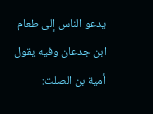يدعو الناس إلى طعام ابن جدعان وفيه يقول أمية بن الصلت: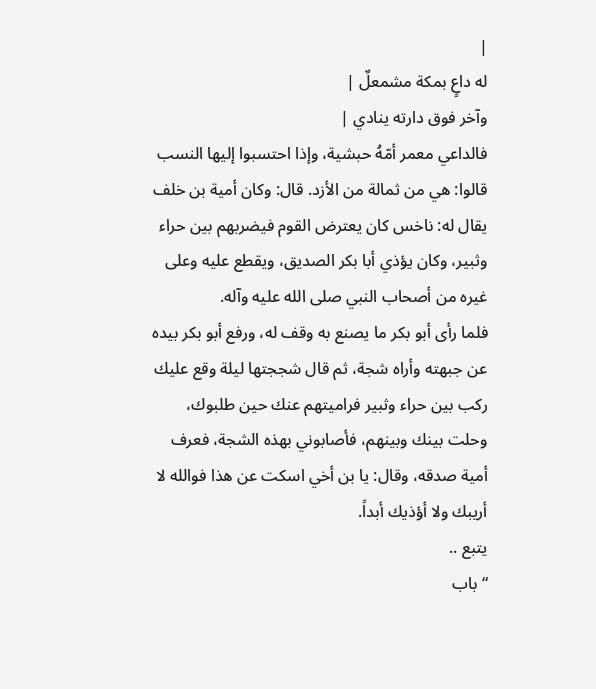|
له داعٍ بمكة مشمعلٌ |
وآخر فوق دارته ينادي |
فالداعي معمر أمّهُ حبشية، وإذا احتسبوا إليها النسب قالوا: هي من ثمالة من الأزد. قال: وكان أمية بن خلف يقال له: ناخس كان يعترض القوم فيضربهم بين حراء وثبير، وكان يؤذي أبا بكر الصديق، ويقطع عليه وعلى غيره من أصحاب النبي صلى الله عليه وآله.
فلما رأى أبو بكر ما يصنع به وقف له، ورفع أبو بكر بيده عن جبهته وأراه شجة، ثم قال شججتها ليلة وقع عليك ركب بين حراء وثبير فراميتهم عنك حين طلبوك، وحلت بينك وبينهم، فأصابوني بهذه الشجة، فعرف أمية صدقه، وقال: يا بن أخي اسكت عن هذا فوالله لا أريبك ولا أؤذيك أبداً.
يتبع ..
“ باب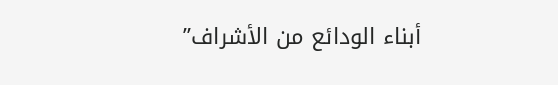أبناء الودائع من الأشراف”